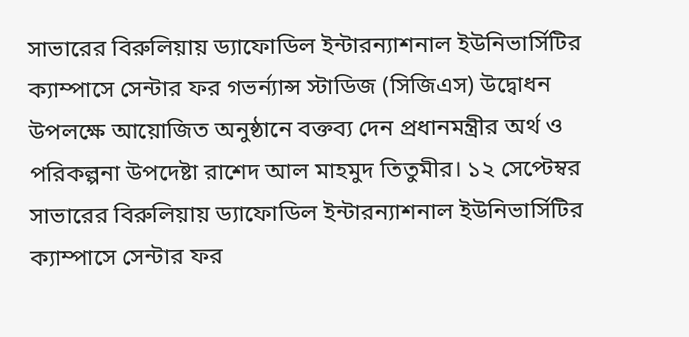সাভারের বিরুলিয়ায় ড্যাফোডিল ইন্টারন্যাশনাল ইউনিভার্সিটির ক্যাম্পাসে সেন্টার ফর গভর্ন্যান্স স্টাডিজ (সিজিএস) উদ্বোধন উপলক্ষে আয়োজিত অনুষ্ঠানে বক্তব্য দেন প্রধানমন্ত্রীর অর্থ ও পরিকল্পনা উপদেষ্টা রাশেদ আল মাহমুদ তিতুমীর। ১২ সেপ্টেম্বর
সাভারের বিরুলিয়ায় ড্যাফোডিল ইন্টারন্যাশনাল ইউনিভার্সিটির ক্যাম্পাসে সেন্টার ফর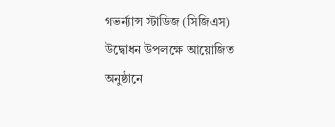গভর্ন্যান্স স্টাডিজ (সিজিএস) উদ্বোধন উপলক্ষে আয়োজিত অনুষ্ঠানে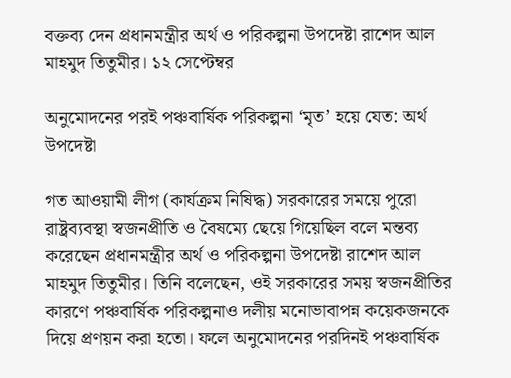বক্তব্য দেন প্রধানমন্ত্রীর অর্থ ও পরিকল্পনা উপদেষ্টা রাশেদ আল মাহমুদ তিতুমীর। ১২ সেপ্টেম্বর

অনুমোদনের পরই পঞ্চবার্ষিক পরিকল্পনা ‘মৃত’ হয়ে যেত: অর্থ উপদেষ্টা

গত আওয়ামী লীগ (কার্যক্রম নিষিদ্ধ) সরকারের সময়ে পুরো রাষ্ট্রব্যবস্থা স্বজনপ্রীতি ও বৈষম্যে ছেয়ে গিয়েছিল বলে মন্তব্য করেছেন প্রধানমন্ত্রীর অর্থ ও পরিকল্পনা উপদেষ্টা রাশেদ আল মাহমুদ তিতুমীর। তিনি বলেছেন, ওই সরকারের সময় স্বজনপ্রীতির কারণে পঞ্চবার্ষিক পরিকল্পনাও দলীয় মনোভাবাপন্ন কয়েকজনকে দিয়ে প্রণয়ন করা হতো। ফলে অনুমোদনের পরদিনই পঞ্চবার্ষিক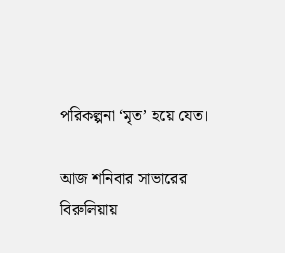পরিকল্পনা ‘মৃত’ হয়ে যেত।

আজ শনিবার সাভারের বিরুলিয়ায়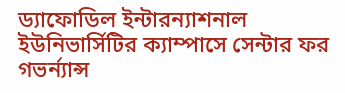ড্যাফোডিল ইন্টারন্যাশনাল ইউনিভার্সিটির ক্যাম্পাসে সেন্টার ফর গভর্ন্যান্স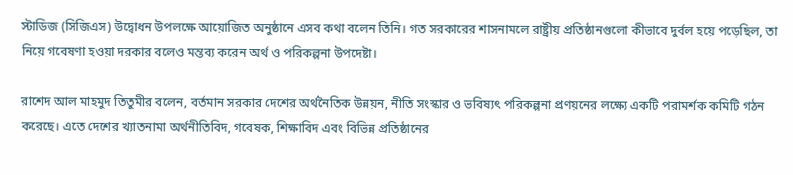স্টাডিজ (সিজিএস) উদ্বোধন উপলক্ষে আয়োজিত অনুষ্ঠানে এসব কথা বলেন তিনি। গত সরকারের শাসনামলে রাষ্ট্রীয় প্রতিষ্ঠানগুলো কীভাবে দুর্বল হয়ে পড়েছিল, তা নিয়ে গবেষণা হওয়া দরকার বলেও মন্তব্য করেন অর্থ ও পরিকল্পনা উপদেষ্টা।

রাশেদ আল মাহমুদ তিতুমীর বলেন, বর্তমান সরকার দেশের অর্থনৈতিক উন্নয়ন, নীতি সংস্কার ও ভবিষ্যৎ পরিকল্পনা প্রণয়নের লক্ষ্যে একটি পরামর্শক কমিটি গঠন করেছে। এতে দেশের খ্যাতনামা অর্থনীতিবিদ, গবেষক, শিক্ষাবিদ এবং বিভিন্ন প্রতিষ্ঠানের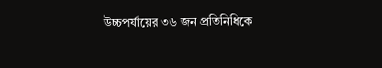উচ্চপর্যায়ের ৩৬ জন প্রতিনিধিকে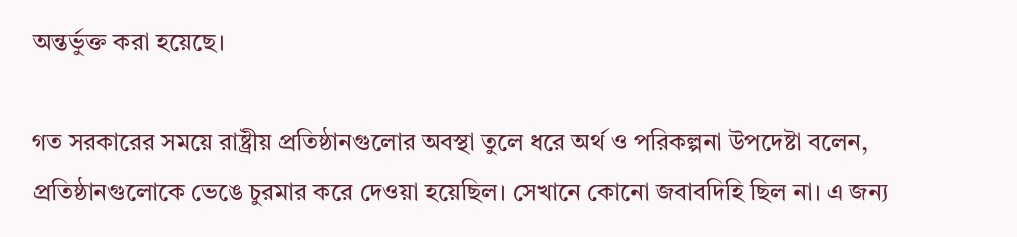অন্তর্ভুক্ত করা হয়েছে।

গত সরকারের সময়ে রাষ্ট্রীয় প্রতিষ্ঠানগুলোর অবস্থা তুলে ধরে অর্থ ও পরিকল্পনা উপদেষ্টা বলেন, প্রতিষ্ঠানগুলোকে ভেঙে চুরমার করে দেওয়া হয়েছিল। সেখানে কোনো জবাবদিহি ছিল না। এ জন্য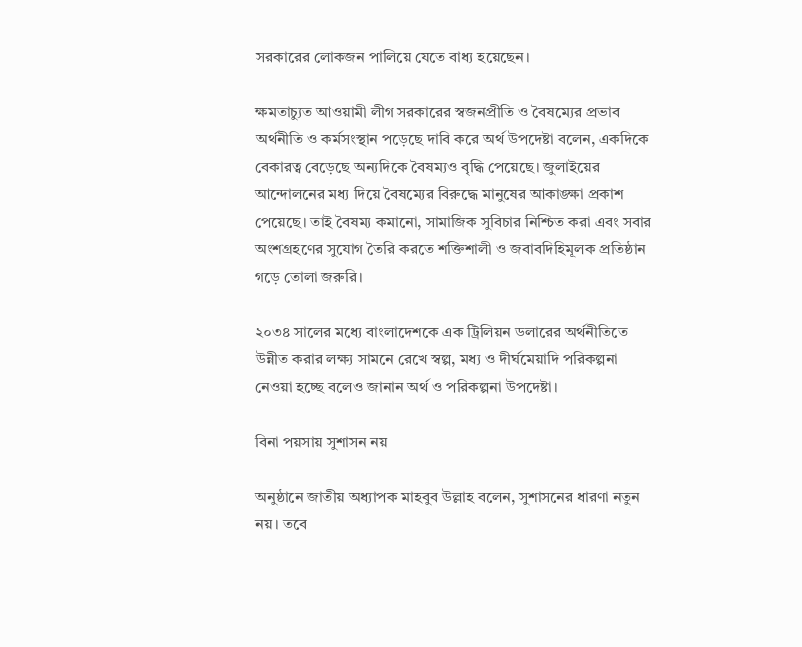সরকারের লোকজন পালিয়ে যেতে বাধ্য হয়েছেন।

ক্ষমতাচ্যুত আওয়ামী লীগ সরকারের স্বজনপ্রীতি ও বৈষম্যের প্রভাব অর্থনীতি ও কর্মসংস্থান পড়েছে দাবি করে অর্থ উপদেষ্টা বলেন, একদিকে বেকারত্ব বেড়েছে অন্যদিকে বৈষম্যও বৃদ্ধি পেয়েছে। জুলাইয়ের আন্দোলনের মধ্য দিয়ে বৈষম্যের বিরুদ্ধে মানুষের আকাঙ্ক্ষা প্রকাশ পেয়েছে। তাই বৈষম্য কমানো, সামাজিক সুবিচার নিশ্চিত করা এবং সবার অংশগ্রহণের সুযোগ তৈরি করতে শক্তিশালী ও জবাবদিহিমূলক প্রতিষ্ঠান গড়ে তোলা জরুরি।

২০৩৪ সালের মধ্যে বাংলাদেশকে এক ট্রিলিয়ন ডলারের অর্থনীতিতে উন্নীত করার লক্ষ্য সামনে রেখে স্বল্প, মধ্য ও দীর্ঘমেয়াদি পরিকল্পনা নেওয়া হচ্ছে বলেও জানান অর্থ ও পরিকল্পনা উপদেষ্টা।

বিনা পয়সায় সুশাসন নয়

অনুষ্ঠানে জাতীয় অধ্যাপক মাহবুব উল্লাহ বলেন, সুশাসনের ধারণা নতুন নয়। তবে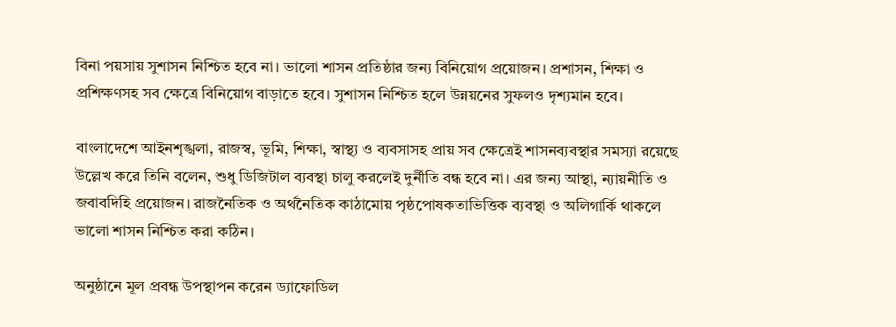বিনা পয়সায় সুশাসন নিশ্চিত হবে না। ভালো শাসন প্রতিষ্ঠার জন্য বিনিয়োগ প্রয়োজন। প্রশাসন, শিক্ষা ও প্রশিক্ষণসহ সব ক্ষেত্রে বিনিয়োগ বাড়াতে হবে। সুশাসন নিশ্চিত হলে উন্নয়নের সুফলও দৃশ্যমান হবে।

বাংলাদেশে আইনশৃঙ্খলা, রাজস্ব, ভূমি, শিক্ষা, স্বাস্থ্য ও ব্যবসাসহ প্রায় সব ক্ষেত্রেই শাসনব্যবস্থার সমস্যা রয়েছে উল্লেখ করে তিনি বলেন, শুধু ডিজিটাল ব্যবস্থা চালু করলেই দুর্নীতি বন্ধ হবে না। এর জন্য আস্থা, ন্যায়নীতি ও জবাবদিহি প্রয়োজন। রাজনৈতিক ও অর্থনৈতিক কাঠামোয় পৃষ্ঠপোষকতাভিত্তিক ব্যবস্থা ও অলিগার্কি থাকলে ভালো শাসন নিশ্চিত করা কঠিন।

অনুষ্ঠানে মূল প্রবন্ধ উপস্থাপন করেন ড্যাফোডিল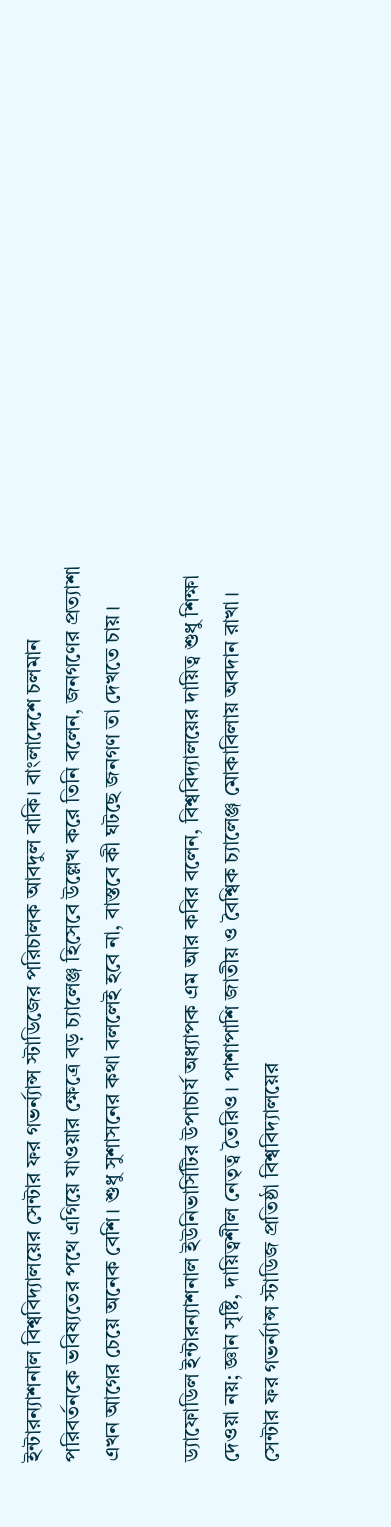ইন্টারন্যাশনাল বিশ্ববিদ্যালয়ের সেন্টার ফর গভর্ন্যান্স স্টাডিজের পরিচালক আবদুল বাকি। বাংলাদেশে চলমান পরিবর্তনকে ভবিষ্যতের পথে এগিয়ে যাওয়ার ক্ষেত্রে বড় চ্যালেঞ্জ হিসেবে উল্লেখ করে তিনি বলেন, জনগণের প্রত্যাশা এখন আগের চেয়ে অনেক বেশি। শুধু সুশাসনের কথা বললেই হবে না, বাস্তবে কী ঘটছে জনগণ তা দেখতে চায়।

ড্যাফোডিল ইন্টারন্যাশনাল ইউনিভার্সিটির উপাচার্য অধ্যাপক এম আর কবির বলেন, বিশ্ববিদ্যালয়ের দায়িত্ব শুধু শিক্ষা দেওয়া নয়; জ্ঞান সৃষ্টি, দায়িত্বশীল নেতৃত্ব তৈরিও। পাশাপাশি জাতীয় ও বৈশ্বিক চ্যালেঞ্জ মোকাবিলায় অবদান রাখা। সেন্টার ফর গভর্ন্যান্স স্টাডিজ প্রতিষ্ঠা বিশ্ববিদ্যালয়ের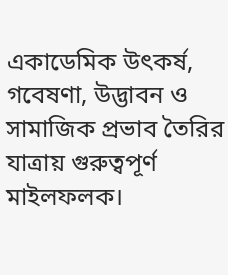একাডেমিক উৎকর্ষ, গবেষণা, উদ্ভাবন ও সামাজিক প্রভাব তৈরির যাত্রায় গুরুত্বপূর্ণ মাইলফলক।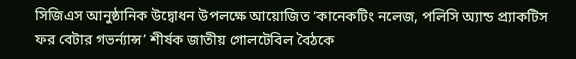সিজিএস আনুষ্ঠানিক উদ্বোধন উপলক্ষে আয়োজিত ‘কানেকটিং নলেজ, পলিসি অ্যান্ড প্র্যাকটিস ফর বেটার গভর্ন্যান্স’ শীর্ষক জাতীয় গোলটেবিল বৈঠকে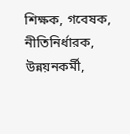শিক্ষক, গবেষক, নীতিনির্ধারক, উন্নয়নকর্মী,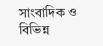সাংবাদিক ও বিভিন্ন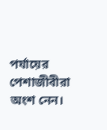পর্যায়ের পেশাজীবীরা অংশ নেন।